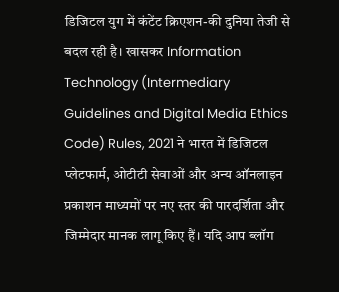डिजिटल युग में कंटेंट क्रिएशन-की दुनिया तेजी से बदल रही है। खासकर Information Technology (Intermediary Guidelines and Digital Media Ethics Code) Rules, 2021 ने भारत में डिजिटल प्लेटफार्म, ओटीटी सेवाओं और अन्य ऑनलाइन प्रकाशन माध्यमों पर नए स्तर की पारदर्शिता और जिम्मेदार मानक लागू किए हैं। यदि आप ब्लॉग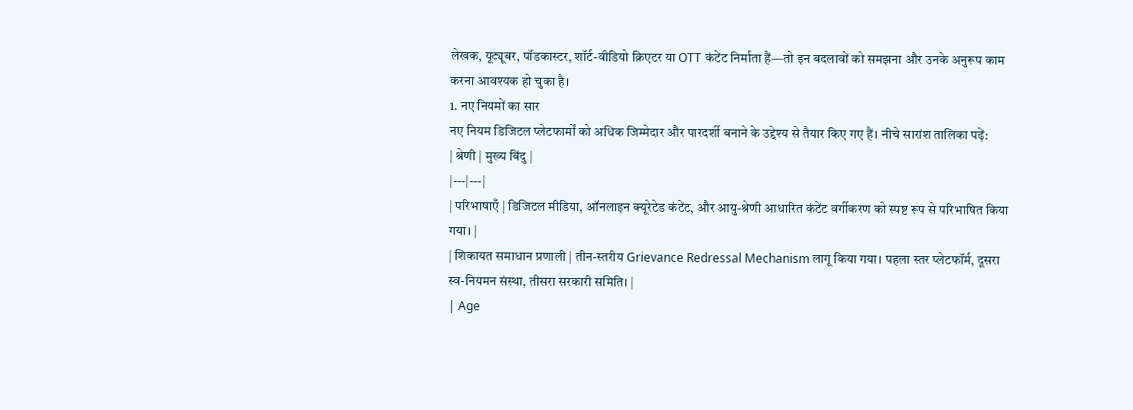लेखक, यूट्यूबर, पॉडकास्टर, शॉर्ट-वीडियो क्रिएटर या OTT कंटेंट निर्माता हैं—तो इन बदलावों को समझना और उनके अनुरूप काम करना आवश्यक हो चुका है।
1. नए नियमों का सार
नए नियम डिजिटल प्लेटफार्मों को अधिक जिम्मेदार और पारदर्शी बनाने के उद्देश्य से तैयार किए गए हैं। नीचे सारांश तालिका पढ़ें:
| श्रेणी | मुख्य बिंदु |
|---|---|
| परिभाषाएँ | डिजिटल मीडिया, ऑनलाइन क्यूरेटेड कंटेंट, और आयु-श्रेणी आधारित कंटेंट वर्गीकरण को स्पष्ट रूप से परिभाषित किया गया। |
| शिकायत समाधान प्रणाली | तीन-स्तरीय Grievance Redressal Mechanism लागू किया गया। पहला स्तर प्लेटफॉर्म, दूसरा स्व-नियमन संस्था, तीसरा सरकारी समिति। |
| Age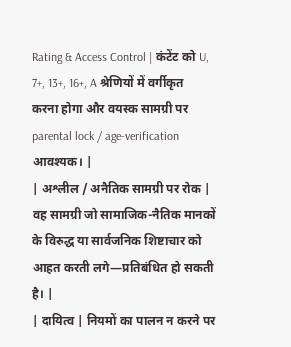Rating & Access Control | कंटेंट को U, 7+, 13+, 16+, A श्रेणियों में वर्गीकृत करना होगा और वयस्क सामग्री पर parental lock / age-verification आवश्यक। |
| अश्लील / अनैतिक सामग्री पर रोक | वह सामग्री जो सामाजिक-नैतिक मानकों के विरुद्ध या सार्वजनिक शिष्टाचार को आहत करती लगे—प्रतिबंधित हो सकती है। |
| दायित्व | नियमों का पालन न करने पर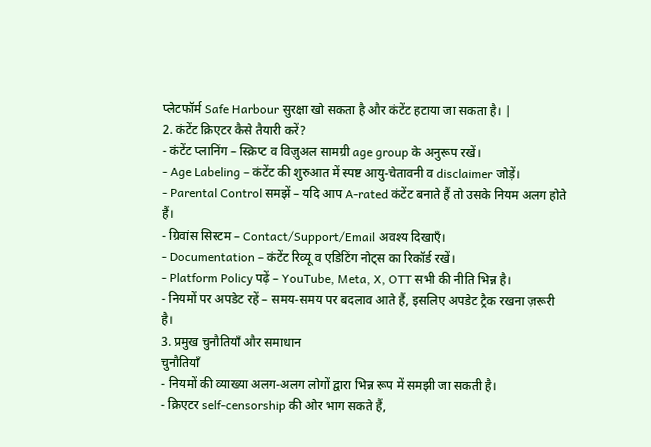प्लेटफॉर्म Safe Harbour सुरक्षा खो सकता है और कंटेंट हटाया जा सकता है। |
2. कंटेंट क्रिएटर कैसे तैयारी करें?
- कंटेंट प्लानिंग – स्क्रिप्ट व विज़ुअल सामग्री age group के अनुरूप रखें।
- Age Labeling – कंटेंट की शुरुआत में स्पष्ट आयु-चेतावनी व disclaimer जोड़ें।
- Parental Control समझें – यदि आप A-rated कंटेंट बनाते हैं तो उसके नियम अलग होते हैं।
- ग्रिवांस सिस्टम – Contact/Support/Email अवश्य दिखाएँ।
- Documentation – कंटेंट रिव्यू व एडिटिंग नोट्स का रिकॉर्ड रखें।
- Platform Policy पढ़ें – YouTube, Meta, X, OTT सभी की नीति भिन्न है।
- नियमों पर अपडेट रहें – समय-समय पर बदलाव आते हैं, इसलिए अपडेट ट्रैक रखना ज़रूरी है।
3. प्रमुख चुनौतियाँ और समाधान
चुनौतियाँ
- नियमों की व्याख्या अलग-अलग लोगों द्वारा भिन्न रूप में समझी जा सकती है।
- क्रिएटर self-censorship की ओर भाग सकते हैं,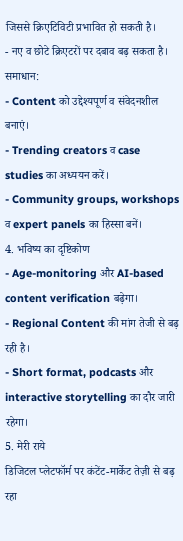जिससे क्रिएटिविटी प्रभावित हो सकती है।
- नए व छोटे क्रिएटरों पर दबाव बढ़ सकता है।
समाधान:
- Content को उद्देश्यपूर्ण व संवेदनशील बनाएं।
- Trending creators व case studies का अध्ययन करें।
- Community groups, workshops व expert panels का हिस्सा बनें।
4. भविष्य का दृष्टिकोण
- Age-monitoring और AI-based content verification बढ़ेगा।
- Regional Content की मांग तेजी से बढ़ रही है।
- Short format, podcasts और interactive storytelling का दौर जारी रहेगा।
5. मेरी राये
डिजिटल प्लेटफॉर्म पर कंटेंट-मार्केट तेज़ी से बढ़ रहा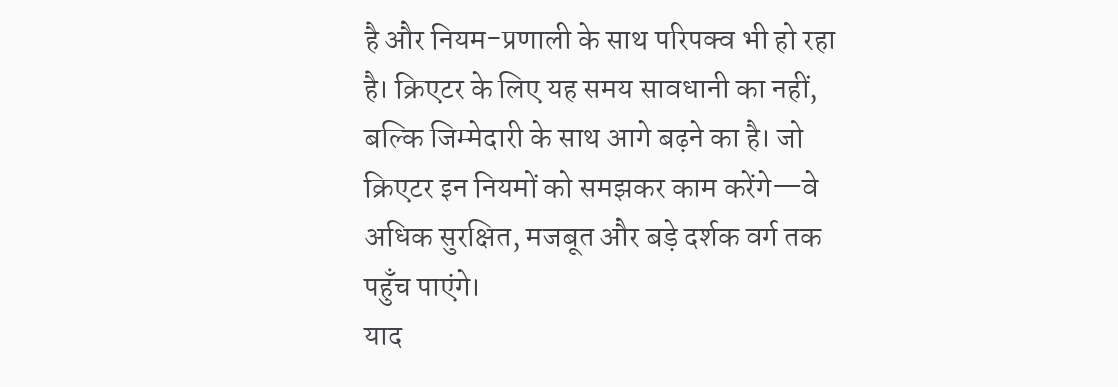है और नियम-प्रणाली के साथ परिपक्व भी हो रहा है। क्रिएटर के लिए यह समय सावधानी का नहीं, बल्कि जिम्मेदारी के साथ आगे बढ़ने का है। जो क्रिएटर इन नियमों को समझकर काम करेंगे—वे अधिक सुरक्षित, मजबूत और बड़े दर्शक वर्ग तक पहुँच पाएंगे।
याद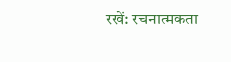रखें: रचनात्मकता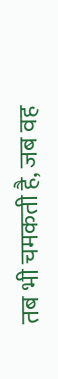तब भी चमकती है, जब वह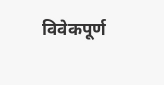विवेकपूर्ण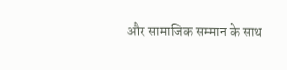और सामाजिक सम्मान के साथ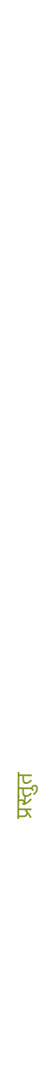प्रस्तुत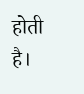होती है।